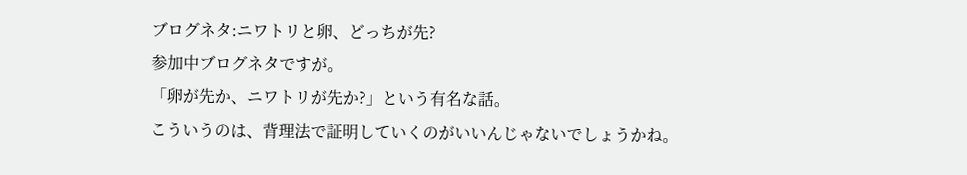ブログネタ:ニワトリと卵、どっちが先?
参加中ブログネタですが。
「卵が先か、ニワトリが先か?」という有名な話。
こういうのは、背理法で証明していくのがいいんじゃないでしょうかね。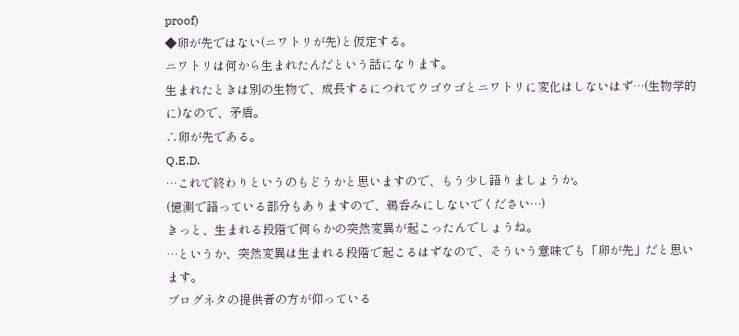proof)
◆卵が先ではない(ニワトリが先)と仮定する。
ニワトリは何から生まれたんだという話になります。
生まれたときは別の生物で、成長するにつれてウゴウゴとニワトリに変化はしないはず…(生物学的に)なので、矛盾。
∴卵が先である。
Q.E.D.
…これで終わりというのもどうかと思いますので、もう少し語りましょうか。
(憶測で語っている部分もありますので、鵜呑みにしないでください…)
きっと、生まれる段階で何らかの突然変異が起こったんでしょうね。
…というか、突然変異は生まれる段階で起こるはずなので、そういう意味でも「卵が先」だと思います。
ブログネタの提供者の方が仰っている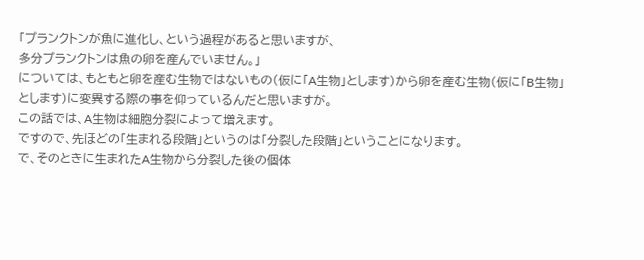「プランクトンが魚に進化し、という過程があると思いますが、
多分プランクトンは魚の卵を産んでいません。」
については、もともと卵を産む生物ではないもの(仮に「A生物」とします)から卵を産む生物(仮に「B生物」とします)に変異する際の事を仰っているんだと思いますが。
この話では、A生物は細胞分裂によって増えます。
ですので、先ほどの「生まれる段階」というのは「分裂した段階」ということになります。
で、そのときに生まれたA生物から分裂した後の個体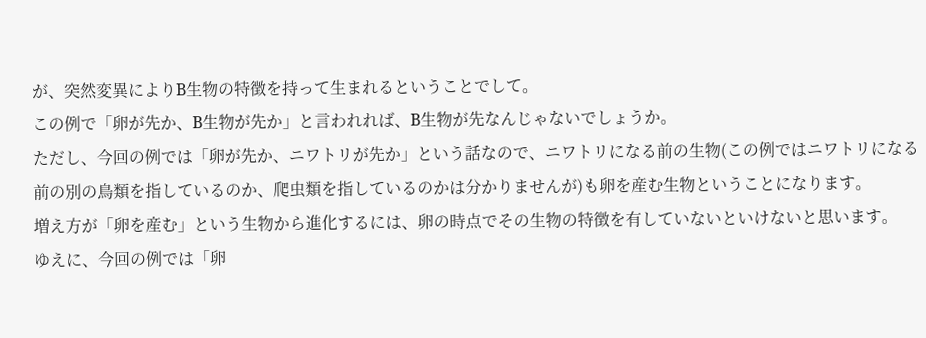が、突然変異によりB生物の特徴を持って生まれるということでして。
この例で「卵が先か、B生物が先か」と言われれば、B生物が先なんじゃないでしょうか。
ただし、今回の例では「卵が先か、ニワトリが先か」という話なので、ニワトリになる前の生物(この例ではニワトリになる前の別の鳥類を指しているのか、爬虫類を指しているのかは分かりませんが)も卵を産む生物ということになります。
増え方が「卵を産む」という生物から進化するには、卵の時点でその生物の特徴を有していないといけないと思います。
ゆえに、今回の例では「卵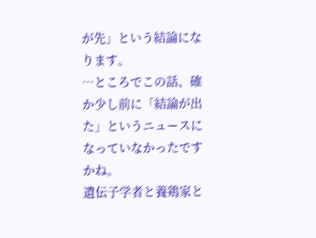が先」という結論になります。
…ところでこの話、確か少し前に「結論が出た」というニュースになっていなかったですかね。
遺伝子学者と養鶏家と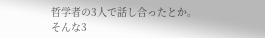哲学者の3人で話し合ったとか。
そんな3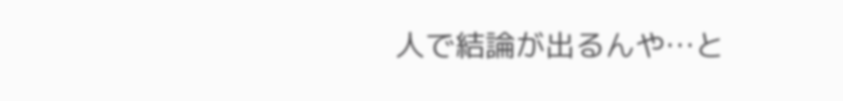人で結論が出るんや…と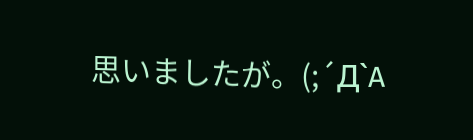思いましたが。(;´Д`A